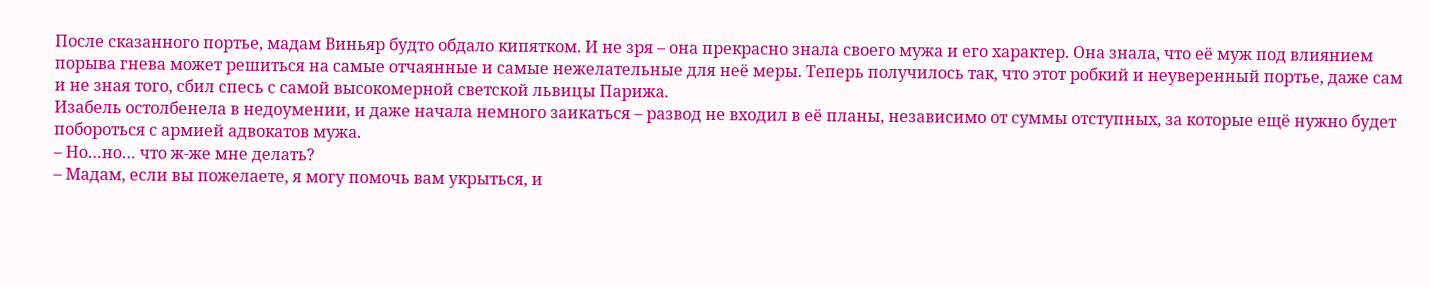После сказанного портье, мадам Виньяр будто обдало кипятком. И не зря – она прекрасно знала своего мужа и его характер. Она знала, что её муж под влиянием порыва гнева может решиться на самые отчаянные и самые нежелательные для неё меры. Теперь получилось так, что этот робкий и неуверенный портье, даже сам и не зная того, сбил спесь с самой высокомерной светской львицы Парижа.
Изабель остолбенела в недоумении, и даже начала немного заикаться – развод не входил в её планы, независимо от суммы отступных, за которые ещё нужно будет побороться с армией адвокатов мужа.
– Но…но… что ж-же мне делать?
– Мадам, если вы пожелаете, я могу помочь вам укрыться, и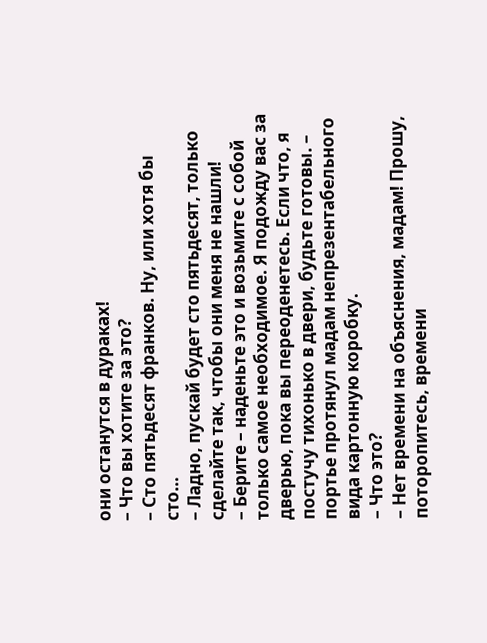они останутся в дураках!
– Что вы хотите за это?
– Сто пятьдесят франков. Ну, или хотя бы сто…
– Ладно, пускай будет сто пятьдесят, только сделайте так, чтобы они меня не нашли!
– Берите – наденьте это и возьмите с собой только самое необходимое. Я подожду вас за дверью, пока вы переоденетесь. Если что, я постучу тихонько в двери, будьте готовы. – портье протянул мадам непрезентабельного вида картонную коробку.
– Что это?
– Нет времени на объяснения, мадам! Прошу, поторопитесь, времени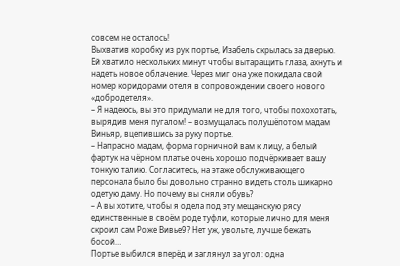совсем не осталось!
Выхватив коробку из рук портье, Изабель скрылась за дверью. Ей хватило нескольких минут чтобы вытаращить глаза, ахнуть и надеть новое облачение. Через миг она уже покидала свой номер коридорами отеля в сопровождении своего нового «добродетеля».
– Я надеюсь, вы это придумали не для того, чтобы похохотать, вырядив меня пугалом! – возмущалась полушёпотом мадам Виньяр, вцепившись за руку портье.
– Напрасно мадам, форма горничной вам к лицу, а белый фартук на чёрном платье очень хорошо подчёркивает вашу тонкую талию. Согласитесь, на этаже обслуживающего персонала было бы довольно странно видеть столь шикарно одетую даму. Но почему вы сняли обувь?
– А вы хотите, чтобы я одела под эту мещанскую рясу единственные в своём роде туфли, которые лично для меня скроил сам Роже Вивье9? Нет уж, увольте, лучше бежать босой…
Портье выбился вперёд и заглянул за угол: одна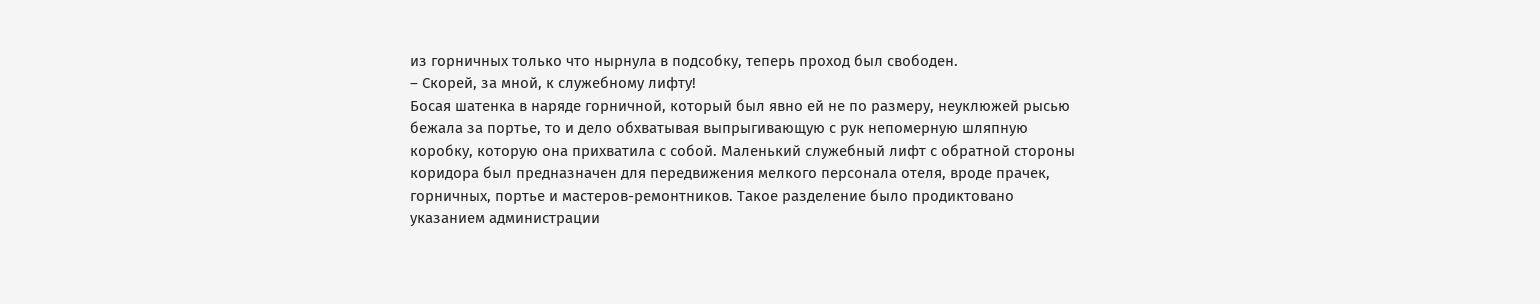из горничных только что нырнула в подсобку, теперь проход был свободен.
– Скорей, за мной, к служебному лифту!
Босая шатенка в наряде горничной, который был явно ей не по размеру, неуклюжей рысью бежала за портье, то и дело обхватывая выпрыгивающую с рук непомерную шляпную коробку, которую она прихватила с собой. Маленький служебный лифт с обратной стороны коридора был предназначен для передвижения мелкого персонала отеля, вроде прачек, горничных, портье и мастеров-ремонтников. Такое разделение было продиктовано указанием администрации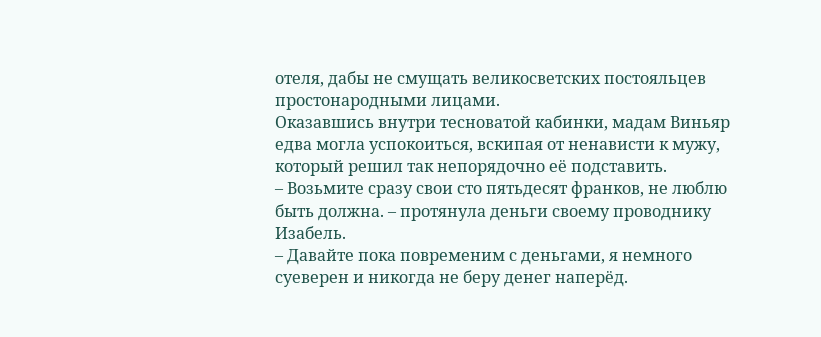отеля, дабы не смущать великосветских постояльцев простонародными лицами.
Оказавшись внутри тесноватой кабинки, мадам Виньяр едва могла успокоиться, вскипая от ненависти к мужу, который решил так непорядочно её подставить.
– Возьмите сразу свои сто пятьдесят франков, не люблю быть должна. – протянула деньги своему проводнику Изабель.
– Давайте пока повременим с деньгами, я немного суеверен и никогда не беру денег наперёд.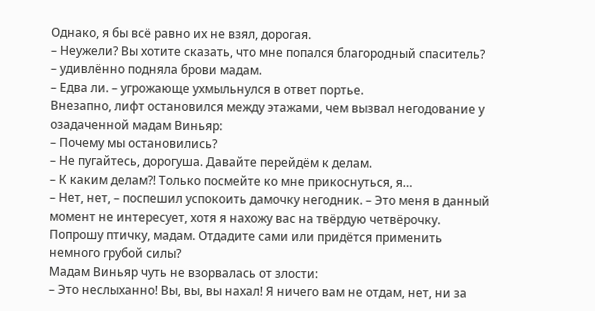Однако, я бы всё равно их не взял, дорогая.
– Неужели? Вы хотите сказать, что мне попался благородный спаситель? – удивлённо подняла брови мадам.
– Едва ли. – угрожающе ухмыльнулся в ответ портье.
Внезапно, лифт остановился между этажами, чем вызвал негодование у озадаченной мадам Виньяр:
– Почему мы остановились?
– Не пугайтесь, дорогуша. Давайте перейдём к делам.
– К каким делам?! Только посмейте ко мне прикоснуться, я…
– Нет, нет, – поспешил успокоить дамочку негодник. – Это меня в данный момент не интересует, хотя я нахожу вас на твёрдую четвёрочку. Попрошу птичку, мадам. Отдадите сами или придётся применить немного грубой силы?
Мадам Виньяр чуть не взорвалась от злости:
– Это неслыханно! Вы, вы, вы нахал! Я ничего вам не отдам, нет, ни за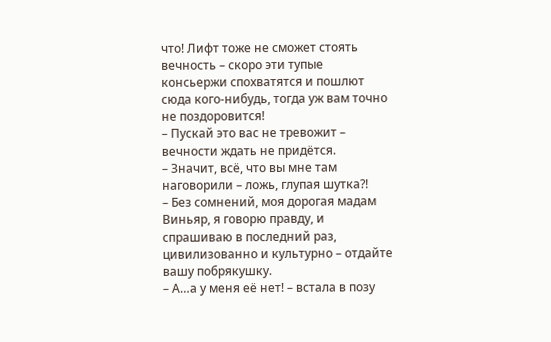что! Лифт тоже не сможет стоять вечность – скоро эти тупые консьержи спохватятся и пошлют сюда кого-нибудь, тогда уж вам точно не поздоровится!
– Пускай это вас не тревожит – вечности ждать не придётся.
– Значит, всё, что вы мне там наговорили – ложь, глупая шутка?!
– Без сомнений, моя дорогая мадам Виньяр, я говорю правду, и спрашиваю в последний раз, цивилизованно и культурно – отдайте вашу побрякушку.
– А…а у меня её нет! – встала в позу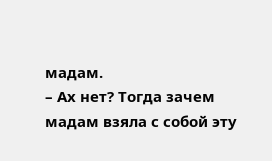мадам.
– Ах нет? Тогда зачем мадам взяла с собой эту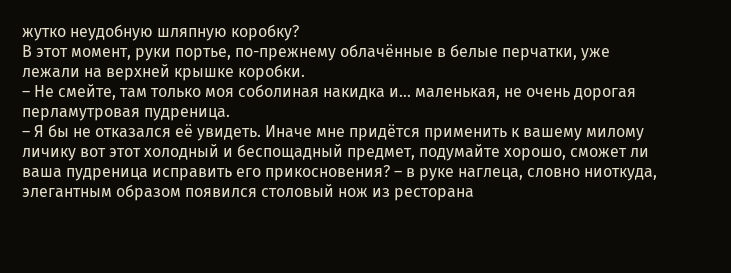жутко неудобную шляпную коробку?
В этот момент, руки портье, по-прежнему облачённые в белые перчатки, уже лежали на верхней крышке коробки.
– Не смейте, там только моя соболиная накидка и… маленькая, не очень дорогая перламутровая пудреница.
– Я бы не отказался её увидеть. Иначе мне придётся применить к вашему милому личику вот этот холодный и беспощадный предмет, подумайте хорошо, сможет ли ваша пудреница исправить его прикосновения? – в руке наглеца, словно ниоткуда, элегантным образом появился столовый нож из ресторана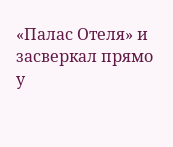«Палас Отеля» и засверкал прямо у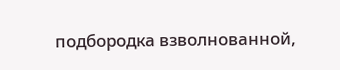подбородка взволнованной,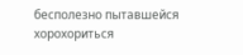бесполезно пытавшейся хорохориться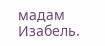мадам Изабель.